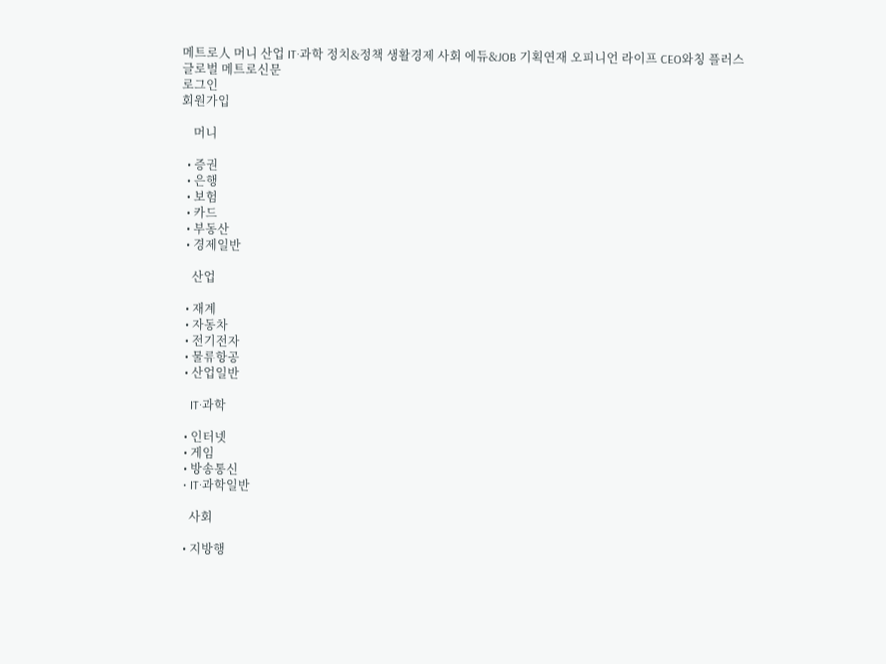메트로人 머니 산업 IT·과학 정치&정책 생활경제 사회 에듀&JOB 기획연재 오피니언 라이프 CEO와칭 플러스
글로벌 메트로신문
로그인
회원가입

    머니

  • 증권
  • 은행
  • 보험
  • 카드
  • 부동산
  • 경제일반

    산업

  • 재계
  • 자동차
  • 전기전자
  • 물류항공
  • 산업일반

    IT·과학

  • 인터넷
  • 게임
  • 방송통신
  • IT·과학일반

    사회

  • 지방행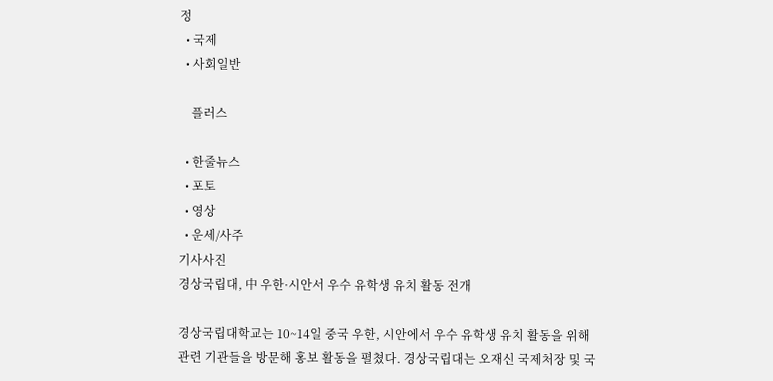정
  • 국제
  • 사회일반

    플러스

  • 한줄뉴스
  • 포토
  • 영상
  • 운세/사주
기사사진
경상국립대, 中 우한·시안서 우수 유학생 유치 활동 전개

경상국립대학교는 10~14일 중국 우한, 시안에서 우수 유학생 유치 활동을 위해 관련 기관들을 방문해 홍보 활동을 펼쳤다. 경상국립대는 오재신 국제처장 및 국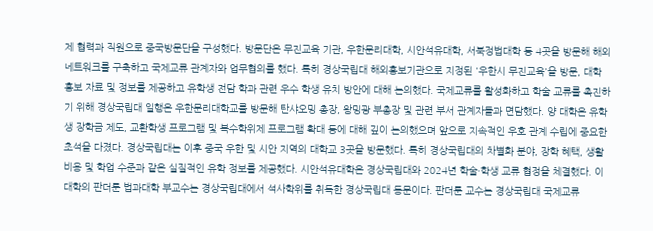제 협력과 직원으로 중국방문단을 구성했다. 방문단은 무진교육 기관, 우한문리대학, 시안석유대학, 서북정법대학 등 4곳을 방문해 해외 네트워크를 구축하고 국제교류 관계자와 업무협의를 했다. 특히 경상국립대 해외홍보기관으로 지정된 '우한시 무진교육'을 방문, 대학 홍보 자료 및 정보를 제공하고 유학생 전담 학과 관련 우수 학생 유치 방안에 대해 논의했다. 국제교류를 활성화하고 학술 교류를 촉진하기 위해 경상국립대 일행은 우한문리대학교를 방문해 탄샤오밍 총장, 왕밍광 부총장 및 관련 부서 관계자들과 면담했다. 양 대학은 유학생 장학금 제도, 교환학생 프로그램 및 복수학위제 프로그램 확대 등에 대해 깊이 논의했으며 앞으로 지속적인 우호 관계 수립에 중요한 초석을 다졌다. 경상국립대는 이후 중국 우한 및 시안 지역의 대학교 3곳을 방문했다. 특히 경상국립대의 차별화 분야, 장학 혜택, 생활 비용 및 학업 수준과 같은 실질적인 유학 정보를 제공했다. 시안석유대학은 경상국립대와 2024년 학술·학생 교류 협정을 체결했다. 이 대학의 판더룬 법과대학 부교수는 경상국립대에서 석사학위를 취득한 경상국립대 동문이다. 판더룬 교수는 경상국립대 국제교류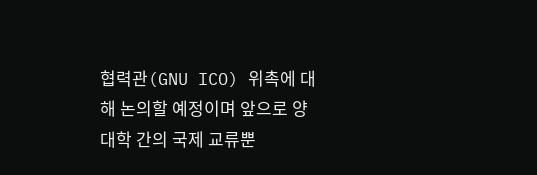협력관(GNU ICO) 위촉에 대해 논의할 예정이며 앞으로 양 대학 간의 국제 교류뿐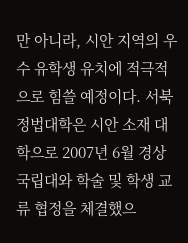만 아니라, 시안 지역의 우수 유학생 유치에 적극적으로 힘쓸 예정이다. 서북정법대학은 시안 소재 대학으로 2007년 6월 경상국립대와 학술 및 학생 교류 협정을 체결했으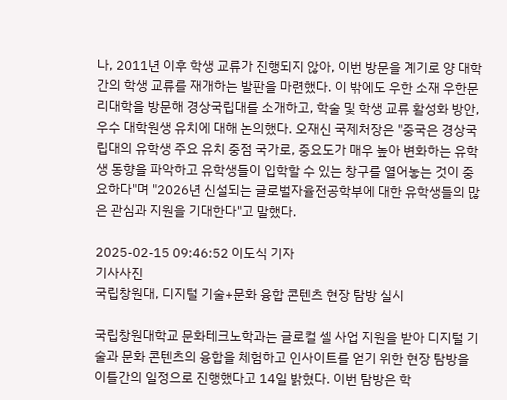나, 2011년 이후 학생 교류가 진행되지 않아, 이번 방문을 계기로 양 대학 간의 학생 교류를 재개하는 발판을 마련했다. 이 밖에도 우한 소재 우한문리대학을 방문해 경상국립대를 소개하고, 학술 및 학생 교류 활성화 방안, 우수 대학원생 유치에 대해 논의했다. 오재신 국제처장은 "중국은 경상국립대의 유학생 주요 유치 중점 국가로, 중요도가 매우 높아 변화하는 유학생 동향을 파악하고 유학생들이 입학할 수 있는 창구를 열어놓는 것이 중요하다"며 "2026년 신설되는 글로벌자율전공학부에 대한 유학생들의 많은 관심과 지원을 기대한다"고 말했다.

2025-02-15 09:46:52 이도식 기자
기사사진
국립창원대, 디지털 기술+문화 융합 콘텐츠 현장 탐방 실시

국립창원대학교 문화테크노학과는 글로컬 셀 사업 지원을 받아 디지털 기술과 문화 콘텐츠의 융합을 체험하고 인사이트를 얻기 위한 현장 탐방을 이틀간의 일정으로 진행했다고 14일 밝혔다. 이번 탐방은 학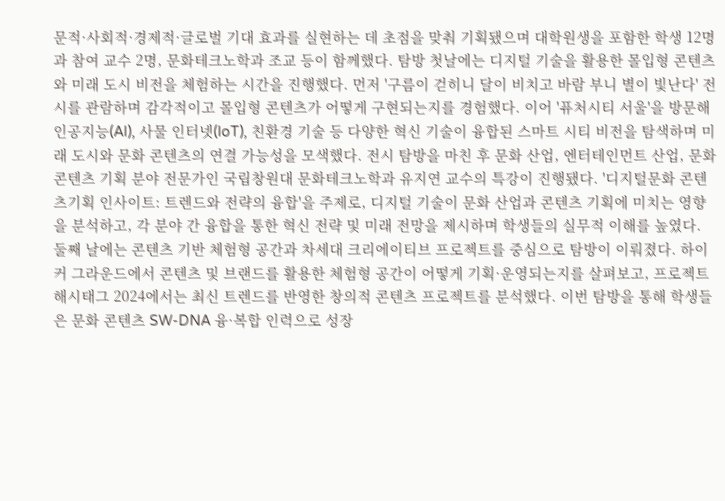문적·사회적·경제적·글로벌 기대 효과를 실현하는 데 초점을 맞춰 기획됐으며 대학원생을 포함한 학생 12명과 참여 교수 2명, 문화테크노학과 조교 등이 함께했다. 탐방 첫날에는 디지털 기술을 활용한 몰입형 콘텐츠와 미래 도시 비전을 체험하는 시간을 진행했다. 먼저 '구름이 걷히니 달이 비치고 바람 부니 별이 빛난다' 전시를 관람하며 감각적이고 몰입형 콘텐츠가 어떻게 구현되는지를 경험했다. 이어 '퓨처시티 서울'을 방문해 인공지능(AI), 사물 인터넷(IoT), 친환경 기술 등 다양한 혁신 기술이 융합된 스마트 시티 비전을 탐색하며 미래 도시와 문화 콘텐츠의 연결 가능성을 모색했다. 전시 탐방을 마친 후 문화 산업, 엔터테인먼트 산업, 문화 콘텐츠 기획 분야 전문가인 국립창원대 문화테크노학과 유지연 교수의 특강이 진행됐다. '디지털문화 콘텐츠기획 인사이트: 트렌드와 전략의 융합'을 주제로, 디지털 기술이 문화 산업과 콘텐츠 기획에 미치는 영향을 분석하고, 각 분야 간 융합을 통한 혁신 전략 및 미래 전망을 제시하며 학생들의 실무적 이해를 높였다. 둘째 날에는 콘텐츠 기반 체험형 공간과 차세대 크리에이티브 프로젝트를 중심으로 탐방이 이뤄졌다. 하이커 그라운드에서 콘텐츠 및 브랜드를 활용한 체험형 공간이 어떻게 기획·운영되는지를 살펴보고, 프로젝트 해시태그 2024에서는 최신 트렌드를 반영한 창의적 콘텐츠 프로젝트를 분석했다. 이번 탐방을 통해 학생들은 문화 콘텐츠 SW-DNA 융·복합 인력으로 성장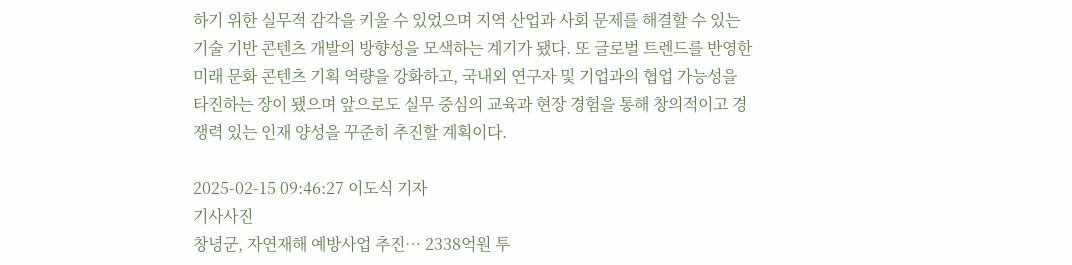하기 위한 실무적 감각을 키울 수 있었으며 지역 산업과 사회 문제를 해결할 수 있는 기술 기반 콘텐츠 개발의 방향성을 모색하는 계기가 됐다. 또 글로벌 트렌드를 반영한 미래 문화 콘텐츠 기획 역량을 강화하고, 국내외 연구자 및 기업과의 협업 가능성을 타진하는 장이 됐으며 앞으로도 실무 중심의 교육과 현장 경험을 통해 창의적이고 경쟁력 있는 인재 양성을 꾸준히 추진할 계획이다.

2025-02-15 09:46:27 이도식 기자
기사사진
창녕군, 자연재해 예방사업 추진… 2338억원 투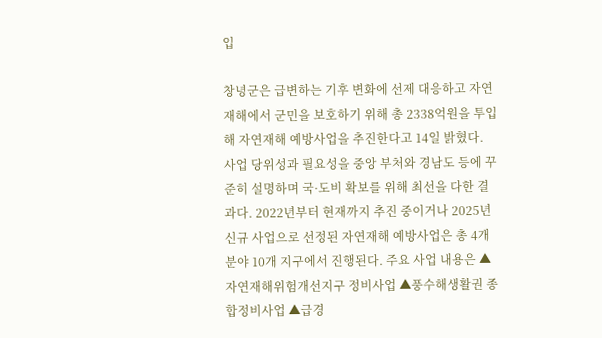입

창녕군은 급변하는 기후 변화에 선제 대응하고 자연재해에서 군민을 보호하기 위해 총 2338억원을 투입해 자연재해 예방사업을 추진한다고 14일 밝혔다. 사업 당위성과 필요성을 중앙 부처와 경남도 등에 꾸준히 설명하며 국·도비 확보를 위해 최선을 다한 결과다. 2022년부터 현재까지 추진 중이거나 2025년 신규 사업으로 선정된 자연재해 예방사업은 총 4개 분야 10개 지구에서 진행된다. 주요 사업 내용은 ▲자연재해위험개선지구 정비사업 ▲풍수해생활권 종합정비사업 ▲급경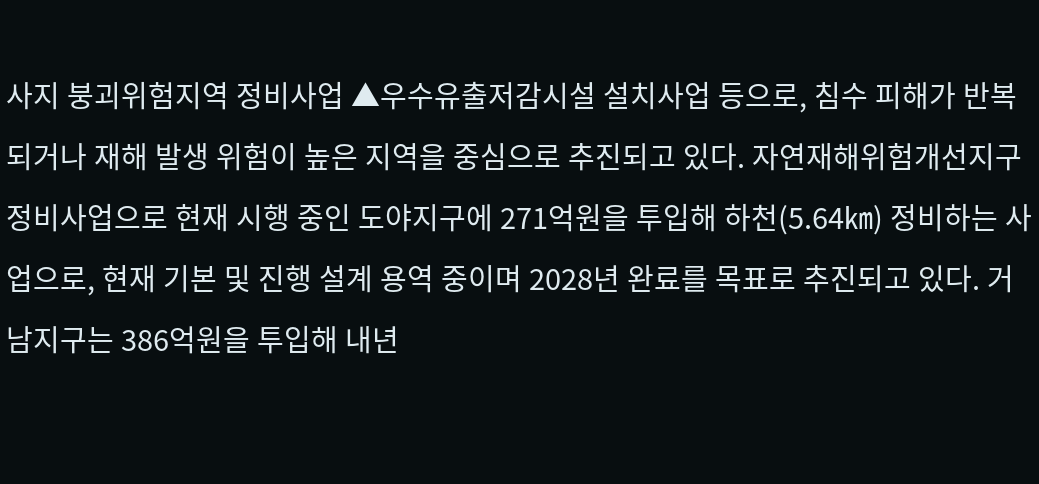사지 붕괴위험지역 정비사업 ▲우수유출저감시설 설치사업 등으로, 침수 피해가 반복되거나 재해 발생 위험이 높은 지역을 중심으로 추진되고 있다. 자연재해위험개선지구 정비사업으로 현재 시행 중인 도야지구에 271억원을 투입해 하천(5.64㎞) 정비하는 사업으로, 현재 기본 및 진행 설계 용역 중이며 2028년 완료를 목표로 추진되고 있다. 거남지구는 386억원을 투입해 내년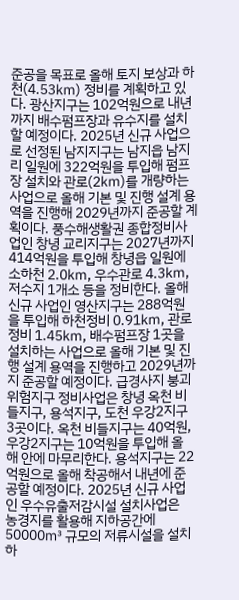준공을 목표로 올해 토지 보상과 하천(4.53㎞) 정비를 계획하고 있다. 광산지구는 102억원으로 내년까지 배수펌프장과 유수지를 설치할 예정이다. 2025년 신규 사업으로 선정된 남지지구는 남지읍 남지리 일원에 322억원을 투입해 펌프장 설치와 관로(2㎞)를 개량하는 사업으로 올해 기본 및 진행 설계 용역을 진행해 2029년까지 준공할 계획이다. 풍수해생활권 종합정비사업인 창녕 교리지구는 2027년까지 414억원을 투입해 창녕읍 일원에 소하천 2.0㎞, 우수관로 4.3㎞, 저수지 1개소 등을 정비한다. 올해 신규 사업인 영산지구는 288억원을 투입해 하천정비 0.91㎞, 관로정비 1.45㎞, 배수펌프장 1곳을 설치하는 사업으로 올해 기본 및 진행 설계 용역을 진행하고 2029년까지 준공할 예정이다. 급경사지 붕괴위험지구 정비사업은 창녕 옥천 비들지구, 용석지구, 도천 우강2지구 3곳이다. 옥천 비들지구는 40억원, 우강2지구는 10억원을 투입해 올해 안에 마무리한다. 용석지구는 22억원으로 올해 착공해서 내년에 준공할 예정이다. 2025년 신규 사업인 우수유출저감시설 설치사업은 농경지를 활용해 지하공간에 50000㎥ 규모의 저류시설을 설치하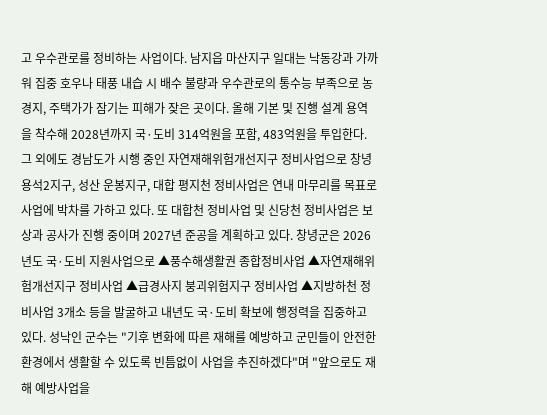고 우수관로를 정비하는 사업이다. 남지읍 마산지구 일대는 낙동강과 가까워 집중 호우나 태풍 내습 시 배수 불량과 우수관로의 통수능 부족으로 농경지, 주택가가 잠기는 피해가 잦은 곳이다. 올해 기본 및 진행 설계 용역을 착수해 2028년까지 국·도비 314억원을 포함, 483억원을 투입한다. 그 외에도 경남도가 시행 중인 자연재해위험개선지구 정비사업으로 창녕 용석2지구, 성산 운봉지구, 대합 평지천 정비사업은 연내 마무리를 목표로 사업에 박차를 가하고 있다. 또 대합천 정비사업 및 신당천 정비사업은 보상과 공사가 진행 중이며 2027년 준공을 계획하고 있다. 창녕군은 2026년도 국·도비 지원사업으로 ▲풍수해생활권 종합정비사업 ▲자연재해위험개선지구 정비사업 ▲급경사지 붕괴위험지구 정비사업 ▲지방하천 정비사업 3개소 등을 발굴하고 내년도 국·도비 확보에 행정력을 집중하고 있다. 성낙인 군수는 "기후 변화에 따른 재해를 예방하고 군민들이 안전한 환경에서 생활할 수 있도록 빈틈없이 사업을 추진하겠다"며 "앞으로도 재해 예방사업을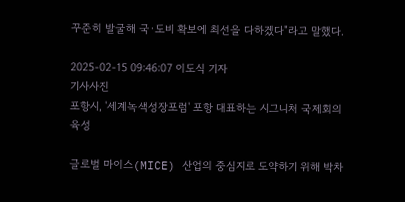꾸준히 발굴해 국·도비 확보에 최선을 다하겠다"라고 말했다.

2025-02-15 09:46:07 이도식 기자
기사사진
포항시, '세계녹색성장포럼' 포항 대표하는 시그니처 국제회의 육성

글로벌 마이스(MICE) 산업의 중심지로 도약하기 위해 박차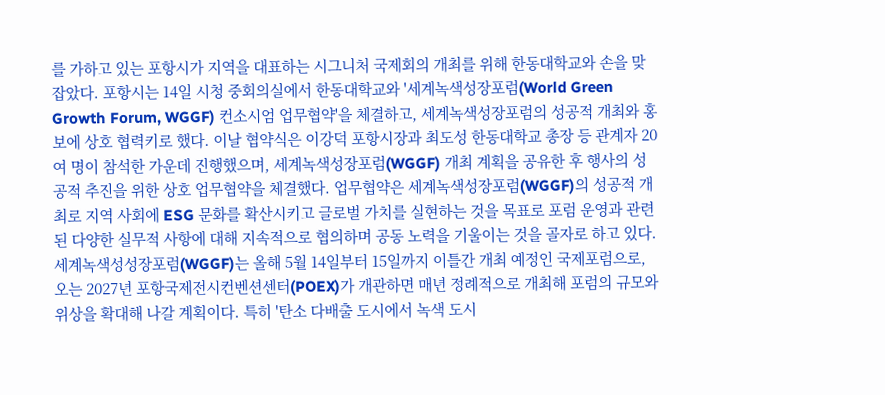를 가하고 있는 포항시가 지역을 대표하는 시그니처 국제회의 개최를 위해 한동대학교와 손을 맞잡았다. 포항시는 14일 시청 중회의실에서 한동대학교와 '세계녹색성장포럼(World Green Growth Forum, WGGF) 컨소시엄 업무협약'을 체결하고, 세계녹색성장포럼의 성공적 개최와 홍보에 상호 협력키로 했다. 이날 협약식은 이강덕 포항시장과 최도성 한동대학교 총장 등 관계자 20여 명이 참석한 가운데 진행했으며, 세계녹색성장포럼(WGGF) 개최 계획을 공유한 후 행사의 성공적 추진을 위한 상호 업무협약을 체결했다. 업무협약은 세계녹색성장포럼(WGGF)의 성공적 개최로 지역 사회에 ESG 문화를 확산시키고 글로벌 가치를 실현하는 것을 목표로 포럼 운영과 관련된 다양한 실무적 사항에 대해 지속적으로 협의하며 공동 노력을 기울이는 것을 골자로 하고 있다. 세계녹색성성장포럼(WGGF)는 올해 5월 14일부터 15일까지 이틀간 개최 예정인 국제포럼으로, 오는 2027년 포항국제전시컨벤션센터(POEX)가 개관하면 매년 정례적으로 개최해 포럼의 규모와 위상을 확대해 나갈 계획이다. 특히 '탄소 다배출 도시에서 녹색 도시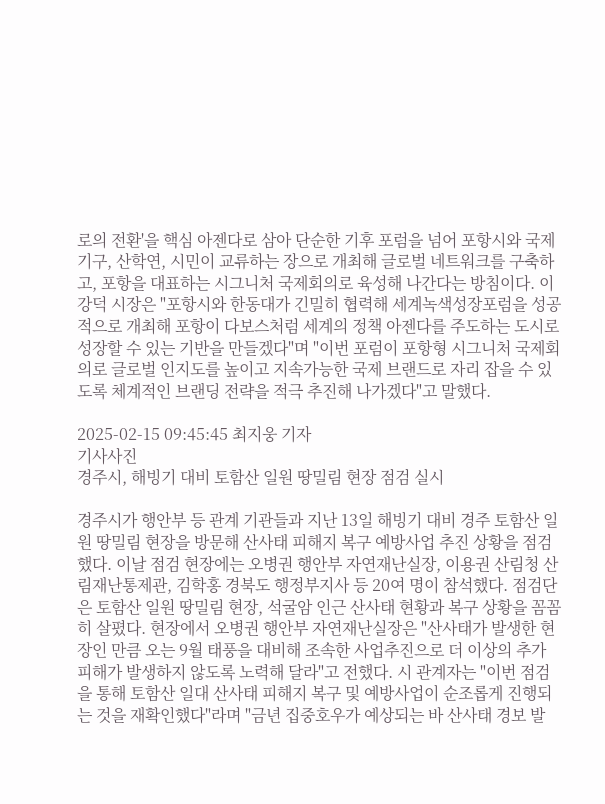로의 전환'을 핵심 아젠다로 삼아 단순한 기후 포럼을 넘어 포항시와 국제기구, 산학연, 시민이 교류하는 장으로 개최해 글로벌 네트워크를 구축하고, 포항을 대표하는 시그니처 국제회의로 육성해 나간다는 방침이다. 이강덕 시장은 "포항시와 한동대가 긴밀히 협력해 세계녹색성장포럼을 성공적으로 개최해 포항이 다보스처럼 세계의 정책 아젠다를 주도하는 도시로 성장할 수 있는 기반을 만들겠다"며 "이번 포럼이 포항형 시그니처 국제회의로 글로벌 인지도를 높이고 지속가능한 국제 브랜드로 자리 잡을 수 있도록 체계적인 브랜딩 전략을 적극 추진해 나가겠다"고 말했다.

2025-02-15 09:45:45 최지웅 기자
기사사진
경주시, 해빙기 대비 토함산 일원 땅밀림 현장 점검 실시

경주시가 행안부 등 관계 기관들과 지난 13일 해빙기 대비 경주 토함산 일원 땅밀림 현장을 방문해 산사태 피해지 복구 예방사업 추진 상황을 점검했다. 이날 점검 현장에는 오병권 행안부 자연재난실장, 이용권 산림청 산림재난통제관, 김학홍 경북도 행정부지사 등 20여 명이 참석했다. 점검단은 토함산 일원 땅밀림 현장, 석굴암 인근 산사태 현황과 복구 상황을 꼼꼼히 살폈다. 현장에서 오병권 행안부 자연재난실장은 "산사태가 발생한 현장인 만큼 오는 9월 태풍을 대비해 조속한 사업추진으로 더 이상의 추가 피해가 발생하지 않도록 노력해 달라"고 전했다. 시 관계자는 "이번 점검을 통해 토함산 일대 산사태 피해지 복구 및 예방사업이 순조롭게 진행되는 것을 재확인했다"라며 "금년 집중호우가 예상되는 바 산사태 경보 발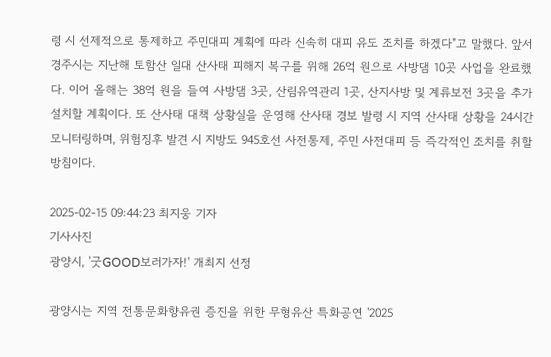령 시 선제적으로 통제하고 주민대피 계획에 따라 신속히 대피 유도 조치를 하겠다"고 말했다. 앞서 경주시는 지난해 토함산 일대 산사태 피해지 복구를 위해 26억 원으로 사방댐 10곳 사업을 완료했다. 이어 올해는 38억 원을 들여 사방댐 3곳, 산림유역관리 1곳, 산지사방 및 계류보전 3곳을 추가 설치할 계획이다. 또 산사태 대책 상황실을 운영해 산사태 경보 발령 시 지역 산사태 상황을 24시간 모니터링하며, 위험징후 발견 시 지방도 945호선 사전통제, 주민 사전대피 등 즉각적인 조치를 취할 방침이다.

2025-02-15 09:44:23 최지웅 기자
기사사진
광양시, '굿GOOD보러가자!' 개최지 선정

광양시는 지역 전통문화향유권 증진을 위한 무형유산 특화공연 '2025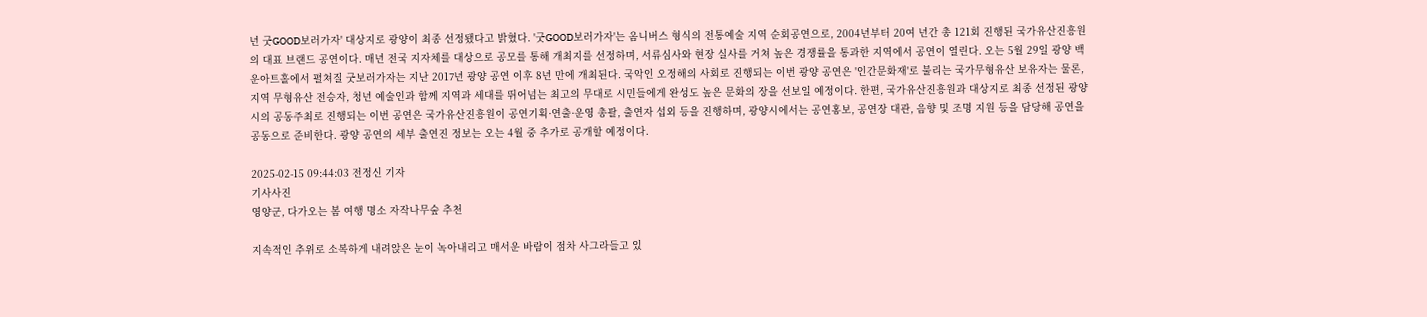년 굿GOOD보러가자' 대상지로 광양이 최종 선정됐다고 밝혔다. '굿GOOD보러가자'는 옴니버스 형식의 전통예술 지역 순회공연으로, 2004년부터 20여 년간 총 121회 진행된 국가유산진흥원의 대표 브랜드 공연이다. 매년 전국 지자체를 대상으로 공모를 통해 개최지를 선정하며, 서류심사와 현장 실사를 거쳐 높은 경쟁률을 통과한 지역에서 공연이 열린다. 오는 5월 29일 광양 백운아트홀에서 펼쳐질 굿보러가자는 지난 2017년 광양 공연 이후 8년 만에 개최된다. 국악인 오정해의 사회로 진행되는 이번 광양 공연은 '인간문화재'로 불리는 국가무형유산 보유자는 물론, 지역 무형유산 전승자, 청년 예술인과 함께 지역과 세대를 뛰어넘는 최고의 무대로 시민들에게 완성도 높은 문화의 장을 선보일 예정이다. 한편, 국가유산진흥원과 대상지로 최종 선정된 광양시의 공동주최로 진행되는 이번 공연은 국가유산진흥원이 공연기획·연출·운영 총괄, 출연자 섭외 등을 진행하며, 광양시에서는 공연홍보, 공연장 대관, 음향 및 조명 지원 등을 담당해 공연을 공동으로 준비한다. 광양 공연의 세부 출연진 정보는 오는 4월 중 추가로 공개할 예정이다.

2025-02-15 09:44:03 전정신 기자
기사사진
영양군, 다가오는 봄 여행 명소 자작나무숲 추천

지속적인 추위로 소복하게 내려앉은 눈이 녹아내리고 매서운 바람이 점차 사그라들고 있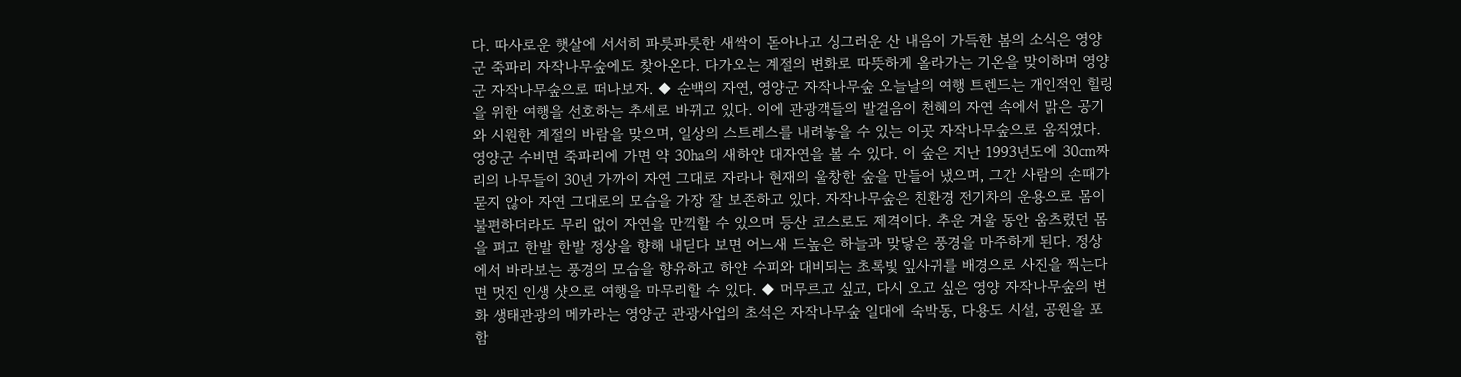다. 따사로운 햇살에 서서히 파릇파릇한 새싹이 돋아나고 싱그러운 산 내음이 가득한 봄의 소식은 영양군 죽파리 자작나무숲에도 찾아온다. 다가오는 계절의 변화로 따뜻하게 올라가는 기온을 맞이하며 영양군 자작나무숲으로 떠나보자. ◆ 순백의 자연, 영양군 자작나무숲 오늘날의 여행 트렌드는 개인적인 힐링을 위한 여행을 선호하는 추세로 바뀌고 있다. 이에 관광객들의 발걸음이 천혜의 자연 속에서 맑은 공기와 시원한 계절의 바람을 맞으며, 일상의 스트레스를 내려놓을 수 있는 이곳 자작나무숲으로 움직였다. 영양군 수비면 죽파리에 가면 약 30㏊의 새하얀 대자연을 볼 수 있다. 이 숲은 지난 1993년도에 30㎝짜리의 나무들이 30년 가까이 자연 그대로 자라나 현재의 울창한 숲을 만들어 냈으며, 그간 사람의 손때가 묻지 않아 자연 그대로의 모습을 가장 잘 보존하고 있다. 자작나무숲은 친환경 전기차의 운용으로 몸이 불편하더라도 무리 없이 자연을 만끽할 수 있으며 등산 코스로도 제격이다. 추운 겨울 동안 움츠렸던 몸을 펴고 한발 한발 정상을 향해 내딛다 보면 어느새 드높은 하늘과 맞닿은 풍경을 마주하게 된다. 정상에서 바라보는 풍경의 모습을 향유하고 하얀 수피와 대비되는 초록빛 잎사귀를 배경으로 사진을 찍는다면 멋진 인생 샷으로 여행을 마무리할 수 있다. ◆ 머무르고 싶고, 다시 오고 싶은 영양 자작나무숲의 변화 생태관광의 메카라는 영양군 관광사업의 초석은 자작나무숲 일대에 숙박동, 다용도 시설, 공원을 포함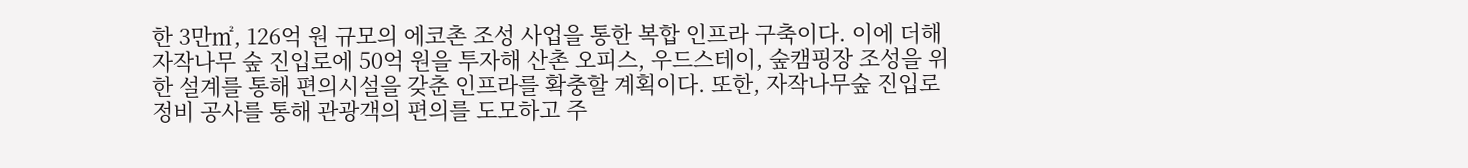한 3만㎡, 126억 원 규모의 에코촌 조성 사업을 통한 복합 인프라 구축이다. 이에 더해 자작나무 숲 진입로에 50억 원을 투자해 산촌 오피스, 우드스테이, 숲캠핑장 조성을 위한 설계를 통해 편의시설을 갖춘 인프라를 확충할 계획이다. 또한, 자작나무숲 진입로 정비 공사를 통해 관광객의 편의를 도모하고 주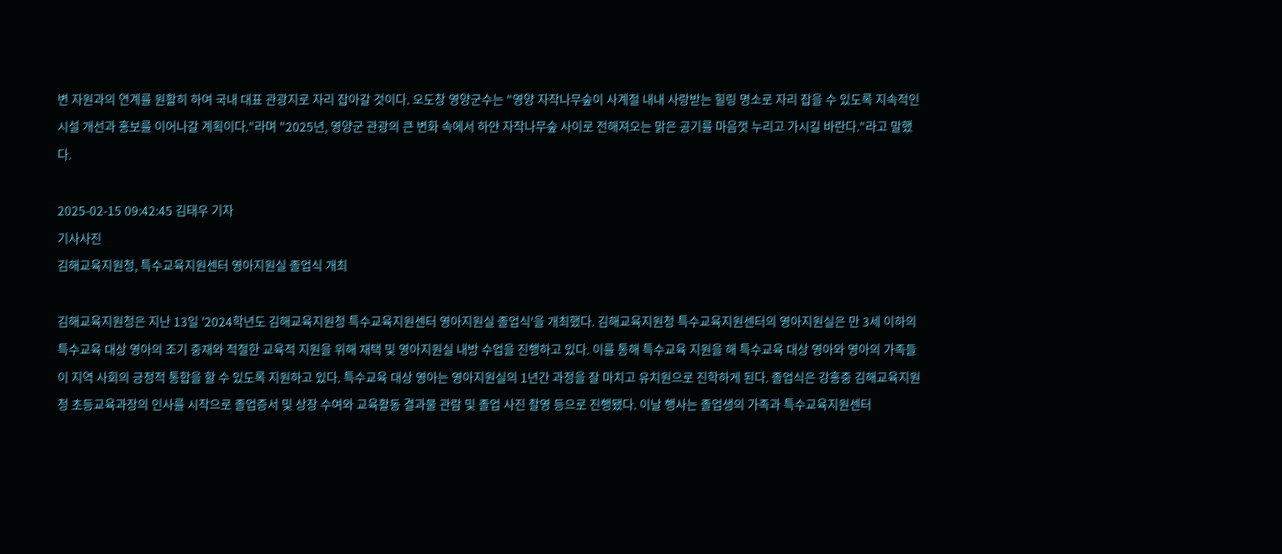변 자원과의 연계를 원활히 하여 국내 대표 관광지로 자리 잡아갈 것이다. 오도창 영양군수는 "영양 자작나무숲이 사계절 내내 사랑받는 힐링 명소로 자리 잡을 수 있도록 지속적인 시설 개선과 홍보를 이어나갈 계획이다."라며 "2025년, 영양군 관광의 큰 변화 속에서 하얀 자작나무숲 사이로 전해져오는 맑은 공기를 마음껏 누리고 가시길 바란다."라고 말했다.

2025-02-15 09:42:45 김태우 기자
기사사진
김해교육지원청, 특수교육지원센터 영아지원실 졸업식 개최

김해교육지원청은 지난 13일 '2024학년도 김해교육지원청 특수교육지원센터 영아지원실 졸업식'을 개최했다. 김해교육지원청 특수교육지원센터의 영아지원실은 만 3세 이하의 특수교육 대상 영아의 조기 중재와 적절한 교육적 지원을 위해 재택 및 영아지원실 내방 수업을 진행하고 있다. 이를 통해 특수교육 지원을 해 특수교육 대상 영아와 영아의 가족들이 지역 사회의 긍정적 통합을 할 수 있도록 지원하고 있다. 특수교육 대상 영아는 영아지원실의 1년간 과정을 잘 마치고 유치원으로 진학하게 된다. 졸업식은 강홍중 김해교육지원청 초등교육과장의 인사를 시작으로 졸업증서 및 상장 수여와 교육활동 결과물 관람 및 졸업 사진 촬영 등으로 진행됐다. 이날 행사는 졸업생의 가족과 특수교육지원센터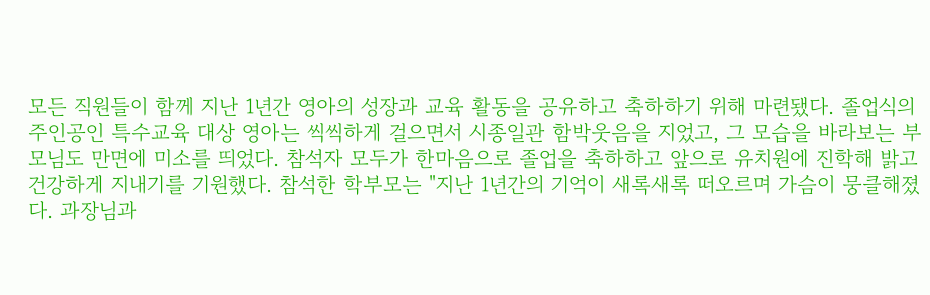모든 직원들이 함께 지난 1년간 영아의 성장과 교육 활동을 공유하고 축하하기 위해 마련됐다. 졸업식의 주인공인 특수교육 대상 영아는 씩씩하게 걸으면서 시종일관 함박웃음을 지었고, 그 모습을 바라보는 부모님도 만면에 미소를 띄었다. 참석자 모두가 한마음으로 졸업을 축하하고 앞으로 유치원에 진학해 밝고 건강하게 지내기를 기원했다. 참석한 학부모는 "지난 1년간의 기억이 새록새록 떠오르며 가슴이 뭉클해졌다. 과장님과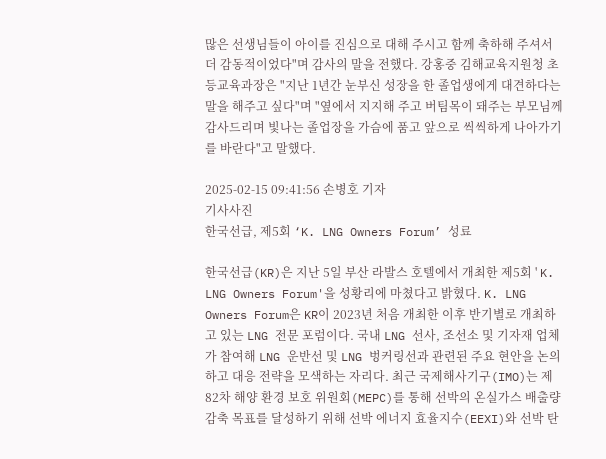많은 선생님들이 아이를 진심으로 대해 주시고 함께 축하해 주셔서 더 감동적이었다"며 감사의 말을 전했다. 강홍중 김해교육지원청 초등교육과장은 "지난 1년간 눈부신 성장을 한 졸업생에게 대견하다는 말을 해주고 싶다"며 "옆에서 지지해 주고 버팀목이 돼주는 부모님께 감사드리며 빛나는 졸업장을 가슴에 품고 앞으로 씩씩하게 나아가기를 바란다"고 말했다.

2025-02-15 09:41:56 손병호 기자
기사사진
한국선급, 제5회 ‘K. LNG Owners Forum’ 성료

한국선급(KR)은 지난 5일 부산 라발스 호텔에서 개최한 제5회 ' K. LNG Owners Forum'을 성황리에 마쳤다고 밝혔다. K. LNG Owners Forum은 KR이 2023년 처음 개최한 이후 반기별로 개최하고 있는 LNG 전문 포럼이다. 국내 LNG 선사, 조선소 및 기자재 업체가 참여해 LNG 운반선 및 LNG 벙커링선과 관련된 주요 현안을 논의하고 대응 전략을 모색하는 자리다. 최근 국제해사기구(IMO)는 제82차 해양 환경 보호 위원회(MEPC)를 통해 선박의 온실가스 배출량 감축 목표를 달성하기 위해 선박 에너지 효율지수(EEXI)와 선박 탄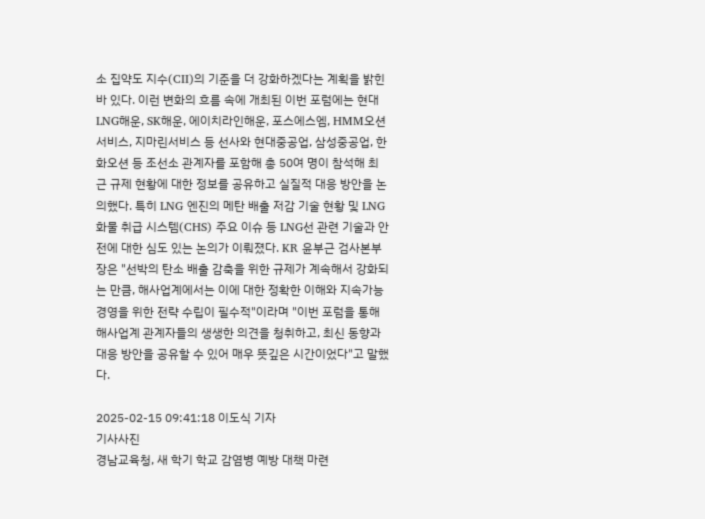소 집약도 지수(CII)의 기준을 더 강화하겠다는 계획을 밝힌 바 있다. 이런 변화의 흐름 속에 개최된 이번 포럼에는 현대 LNG해운, SK해운, 에이치라인해운, 포스에스엠, HMM오션서비스, 지마린서비스 등 선사와 현대중공업, 삼성중공업, 한화오션 등 조선소 관계자를 포함해 총 50여 명이 참석해 최근 규제 현황에 대한 정보를 공유하고 실질적 대응 방안을 논의했다. 특히 LNG 엔진의 메탄 배출 저감 기술 현황 및 LNG 화물 취급 시스템(CHS) 주요 이슈 등 LNG선 관련 기술과 안전에 대한 심도 있는 논의가 이뤄졌다. KR 윤부근 검사본부장은 "선박의 탄소 배출 감축을 위한 규제가 계속해서 강화되는 만큼, 해사업계에서는 이에 대한 정확한 이해와 지속가능 경영을 위한 전략 수립이 필수적"이라며 "이번 포럼을 통해 해사업계 관계자들의 생생한 의견을 청취하고, 최신 동향과 대응 방안을 공유할 수 있어 매우 뜻깊은 시간이었다"고 말했다.

2025-02-15 09:41:18 이도식 기자
기사사진
경남교육청, 새 학기 학교 감염병 예방 대책 마련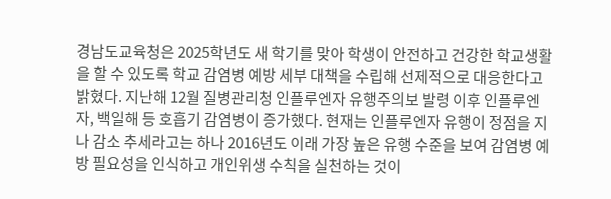경남도교육청은 2025학년도 새 학기를 맞아 학생이 안전하고 건강한 학교생활을 할 수 있도록 학교 감염병 예방 세부 대책을 수립해 선제적으로 대응한다고 밝혔다. 지난해 12월 질병관리청 인플루엔자 유행주의보 발령 이후 인플루엔자, 백일해 등 호흡기 감염병이 증가했다. 현재는 인플루엔자 유행이 정점을 지나 감소 추세라고는 하나 2016년도 이래 가장 높은 유행 수준을 보여 감염병 예방 필요성을 인식하고 개인위생 수칙을 실천하는 것이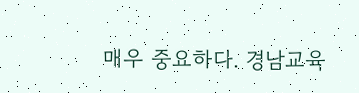매우 중요하다. 경남교육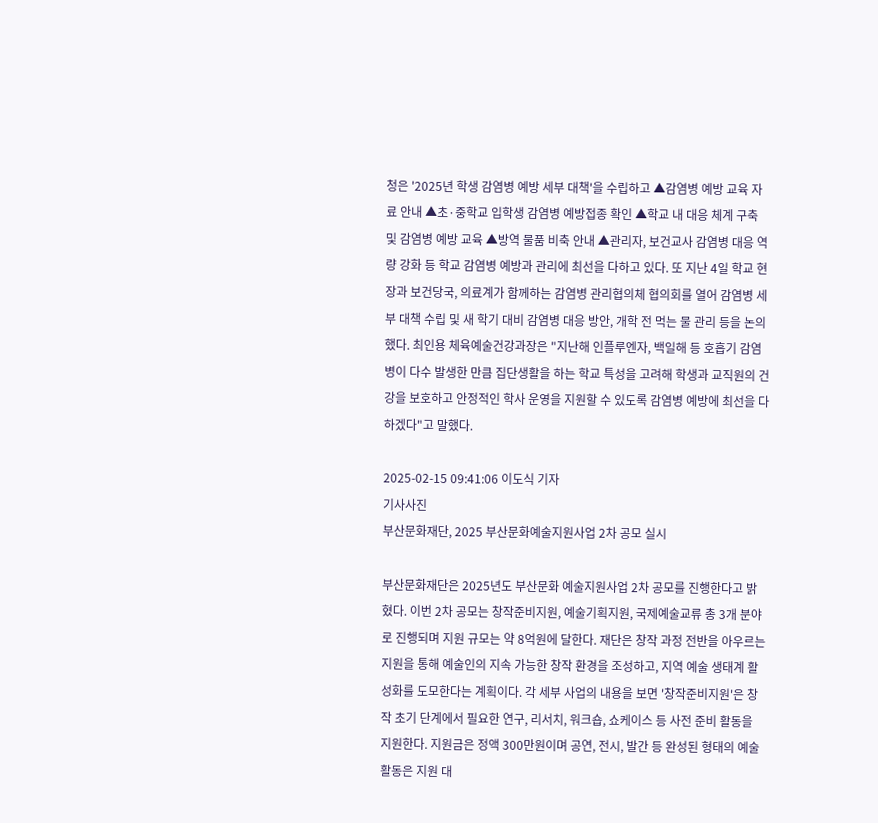청은 '2025년 학생 감염병 예방 세부 대책'을 수립하고 ▲감염병 예방 교육 자료 안내 ▲초·중학교 입학생 감염병 예방접종 확인 ▲학교 내 대응 체계 구축 및 감염병 예방 교육 ▲방역 물품 비축 안내 ▲관리자, 보건교사 감염병 대응 역량 강화 등 학교 감염병 예방과 관리에 최선을 다하고 있다. 또 지난 4일 학교 현장과 보건당국, 의료계가 함께하는 감염병 관리협의체 협의회를 열어 감염병 세부 대책 수립 및 새 학기 대비 감염병 대응 방안, 개학 전 먹는 물 관리 등을 논의했다. 최인용 체육예술건강과장은 "지난해 인플루엔자, 백일해 등 호흡기 감염병이 다수 발생한 만큼 집단생활을 하는 학교 특성을 고려해 학생과 교직원의 건강을 보호하고 안정적인 학사 운영을 지원할 수 있도록 감염병 예방에 최선을 다하겠다"고 말했다.

2025-02-15 09:41:06 이도식 기자
기사사진
부산문화재단, 2025 부산문화예술지원사업 2차 공모 실시

부산문화재단은 2025년도 부산문화 예술지원사업 2차 공모를 진행한다고 밝혔다. 이번 2차 공모는 창작준비지원, 예술기획지원, 국제예술교류 총 3개 분야로 진행되며 지원 규모는 약 8억원에 달한다. 재단은 창작 과정 전반을 아우르는 지원을 통해 예술인의 지속 가능한 창작 환경을 조성하고, 지역 예술 생태계 활성화를 도모한다는 계획이다. 각 세부 사업의 내용을 보면 '창작준비지원'은 창작 초기 단계에서 필요한 연구, 리서치, 워크숍, 쇼케이스 등 사전 준비 활동을 지원한다. 지원금은 정액 300만원이며 공연, 전시, 발간 등 완성된 형태의 예술 활동은 지원 대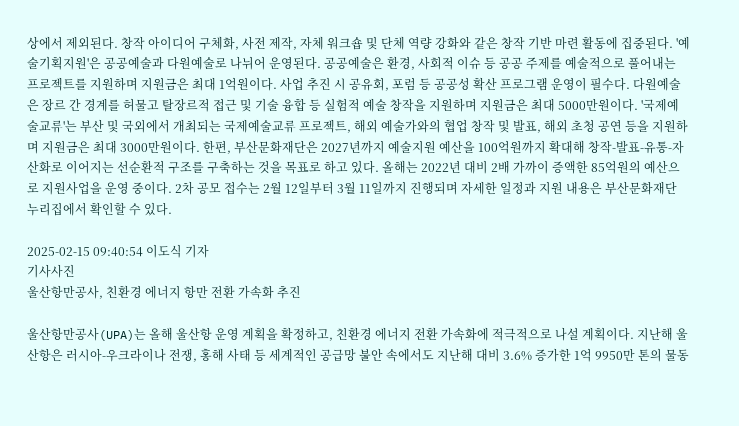상에서 제외된다. 창작 아이디어 구체화, 사전 제작, 자체 워크숍 및 단체 역량 강화와 같은 창작 기반 마련 활동에 집중된다. '예술기획지원'은 공공예술과 다원예술로 나뉘어 운영된다. 공공예술은 환경, 사회적 이슈 등 공공 주제를 예술적으로 풀어내는 프로젝트를 지원하며 지원금은 최대 1억원이다. 사업 추진 시 공유회, 포럼 등 공공성 확산 프로그램 운영이 필수다. 다원예술은 장르 간 경계를 허물고 탈장르적 접근 및 기술 융합 등 실험적 예술 창작을 지원하며 지원금은 최대 5000만원이다. '국제예술교류'는 부산 및 국외에서 개최되는 국제예술교류 프로젝트, 해외 예술가와의 협업 창작 및 발표, 해외 초청 공연 등을 지원하며 지원금은 최대 3000만원이다. 한편, 부산문화재단은 2027년까지 예술지원 예산을 100억원까지 확대해 창작-발표-유통-자산화로 이어지는 선순환적 구조를 구축하는 것을 목표로 하고 있다. 올해는 2022년 대비 2배 가까이 증액한 85억원의 예산으로 지원사업을 운영 중이다. 2차 공모 접수는 2월 12일부터 3월 11일까지 진행되며 자세한 일정과 지원 내용은 부산문화재단 누리집에서 확인할 수 있다.

2025-02-15 09:40:54 이도식 기자
기사사진
울산항만공사, 친환경 에너지 항만 전환 가속화 추진

울산항만공사(UPA)는 올해 울산항 운영 계획을 확정하고, 친환경 에너지 전환 가속화에 적극적으로 나설 계획이다. 지난해 울산항은 러시아-우크라이나 전쟁, 홍해 사태 등 세계적인 공급망 불안 속에서도 지난해 대비 3.6% 증가한 1억 9950만 톤의 물동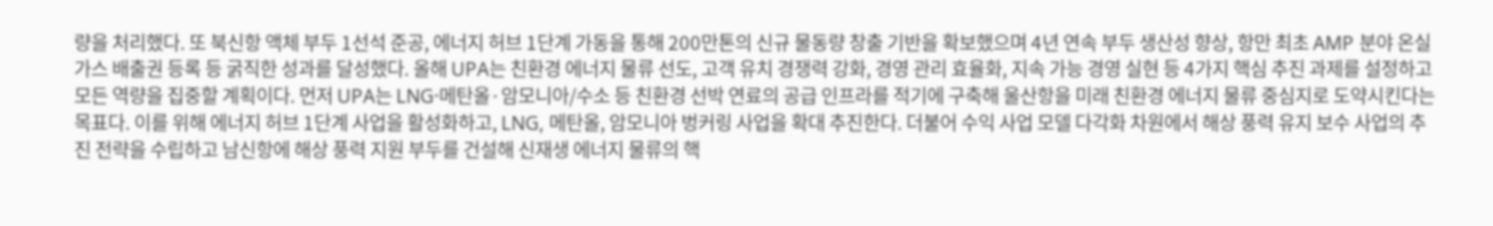량을 처리했다. 또 북신항 액체 부두 1선석 준공, 에너지 허브 1단계 가동을 통해 200만톤의 신규 물동량 창출 기반을 확보했으며 4년 연속 부두 생산성 향상, 항만 최초 AMP 분야 온실가스 배출권 등록 등 굵직한 성과를 달성했다. 올해 UPA는 친환경 에너지 물류 선도, 고객 유치 경쟁력 강화, 경영 관리 효율화, 지속 가능 경영 실현 등 4가지 핵심 추진 과제를 설정하고 모든 역량을 집중할 계획이다. 먼저 UPA는 LNG·메탄올·암모니아/수소 등 친환경 선박 연료의 공급 인프라를 적기에 구축해 울산항을 미래 친환경 에너지 물류 중심지로 도약시킨다는 목표다. 이를 위해 에너지 허브 1단계 사업을 활성화하고, LNG, 메탄올, 암모니아 벙커링 사업을 확대 추진한다. 더불어 수익 사업 모델 다각화 차원에서 해상 풍력 유지 보수 사업의 추진 전략을 수립하고 남신항에 해상 풍력 지원 부두를 건설해 신재생 에너지 물류의 핵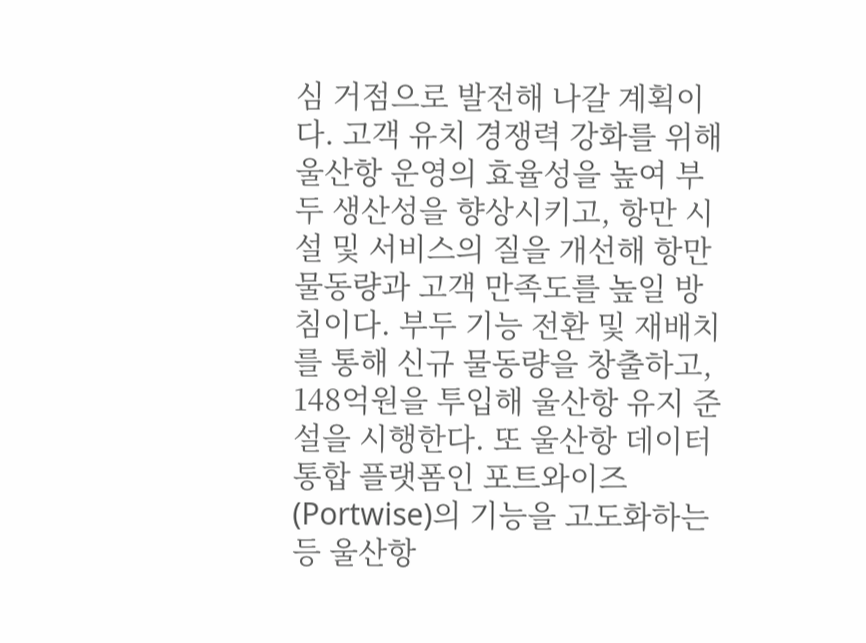심 거점으로 발전해 나갈 계획이다. 고객 유치 경쟁력 강화를 위해 울산항 운영의 효율성을 높여 부두 생산성을 향상시키고, 항만 시설 및 서비스의 질을 개선해 항만 물동량과 고객 만족도를 높일 방침이다. 부두 기능 전환 및 재배치를 통해 신규 물동량을 창출하고, 148억원을 투입해 울산항 유지 준설을 시행한다. 또 울산항 데이터 통합 플랫폼인 포트와이즈(Portwise)의 기능을 고도화하는 등 울산항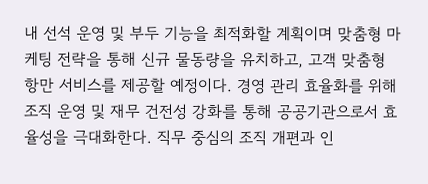내 선석 운영 및 부두 기능을 최적화할 계획이며 맞춤형 마케팅 전략을 통해 신규 물동량을 유치하고, 고객 맞춤형 항만 서비스를 제공할 예정이다. 경영 관리 효율화를 위해 조직 운영 및 재무 건전성 강화를 통해 공공기관으로서 효율성을 극대화한다. 직무 중심의 조직 개편과 인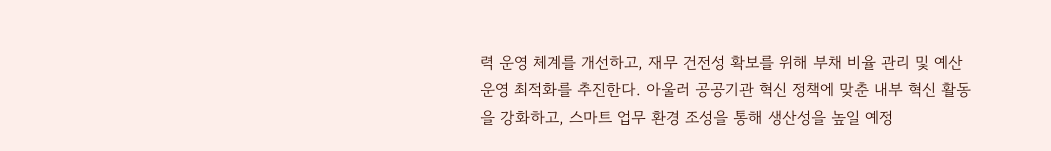력 운영 체계를 개선하고, 재무 건전성 확보를 위해 부채 비율 관리 및 예산 운영 최적화를 추진한다. 아울러 공공기관 혁신 정책에 맞춘 내부 혁신 활동을 강화하고, 스마트 업무 환경 조성을 통해 생산성을 높일 예정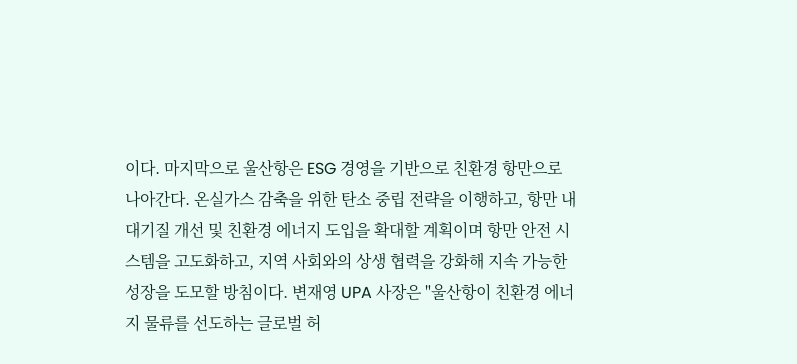이다. 마지막으로 울산항은 ESG 경영을 기반으로 친환경 항만으로 나아간다. 온실가스 감축을 위한 탄소 중립 전략을 이행하고, 항만 내 대기질 개선 및 친환경 에너지 도입을 확대할 계획이며 항만 안전 시스템을 고도화하고, 지역 사회와의 상생 협력을 강화해 지속 가능한 성장을 도모할 방침이다. 변재영 UPA 사장은 "울산항이 친환경 에너지 물류를 선도하는 글로벌 허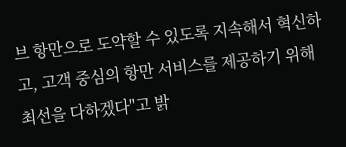브 항만으로 도약할 수 있도록 지속해서 혁신하고, 고객 중심의 항만 서비스를 제공하기 위해 최선을 다하겠다"고 밝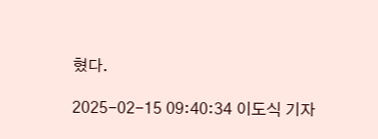혔다.

2025-02-15 09:40:34 이도식 기자